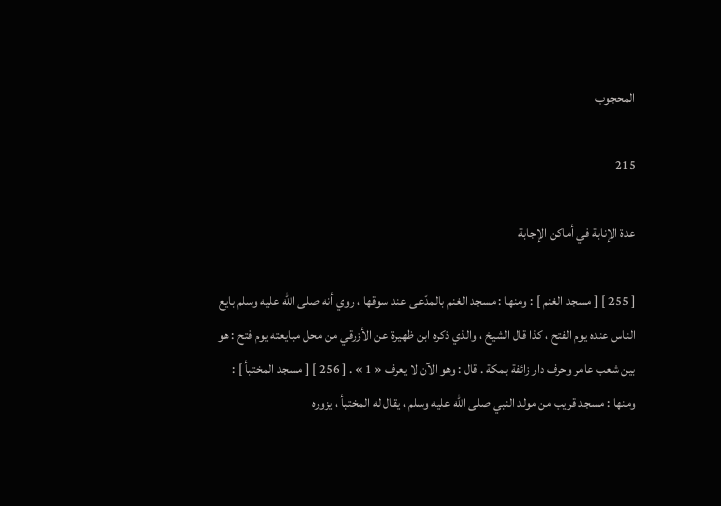المحجوب

215

عدة الإنابة في أماكن الإجابة

[ 255 ] [ مسجد الغنم ] : ومنها : مسجد الغنم بالمدّعى عند سوقها ، روي أنه صلى اللّه عليه وسلم بايع الناس عنده يوم الفتح ، كذا قال الشيخ ، والذي ذكره ابن ظهيرة عن الأزرقي من محل مبايعته يوم فتح : هو بين شعب عامر وحرف دار زائفة بمكة . قال : وهو الآن لا يعرف « 1 » . [ 256 ] [ مسجد المختبأ ] : ومنها : مسجد قريب من مولد النبي صلى اللّه عليه وسلم ، يقال له المختبأ ، يزوره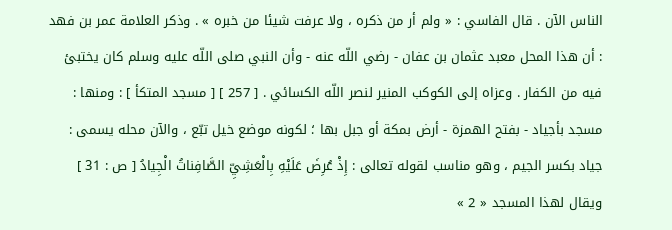الناس الآن . قال الفاسي : « ولم أر من ذكره ، ولا عرفت شيئا من خبره » . وذكر العلامة عمر بن فهد : أن هذا المحل معبد عثمان بن عفان - رضي اللّه عنه - وأن النبي صلى اللّه عليه وسلم كان يختبئ فيه من الكفار . وعزاه إلى الكوكب المنير لنصر اللّه الكسائي . [ 257 ] [ مسجد المتكأ ] : ومنها : مسجد بأجياد - بفتح الهمزة - أرض بمكة أو جبل بها ؛ لكونه موضع خيل تبّع ، والآن محله يسمى : جياد بكسر الجيم ، وهو مناسب لقوله تعالى : إِذْ عُرِضَ عَلَيْهِ بِالْعَشِيِّ الصَّافِناتُ الْجِيادُ [ ص : 31 ] ويقال لهذا المسجد « 2 »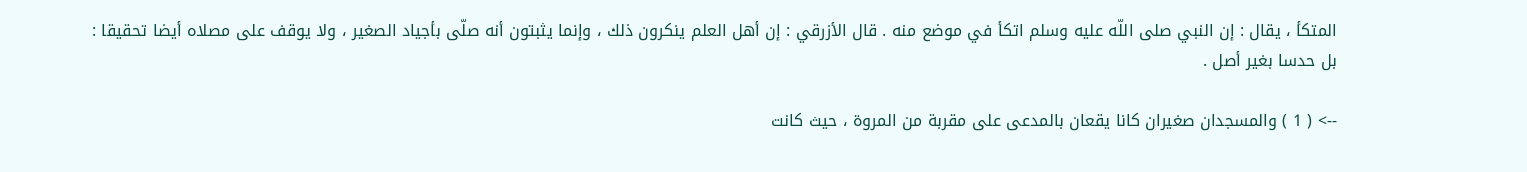المتكأ ، يقال : إن النبي صلى اللّه عليه وسلم اتكأ في موضع منه . قال الأزرقي : إن أهل العلم ينكرون ذلك ، وإنما يثبتون أنه صلّى بأجياد الصغير ، ولا يوقف على مصلاه أيضا تحقيقا : بل حدسا بغير أصل .

--> ( 1 ) والمسجدان صغيران كانا يقعان بالمدعى على مقربة من المروة ، حيث كانت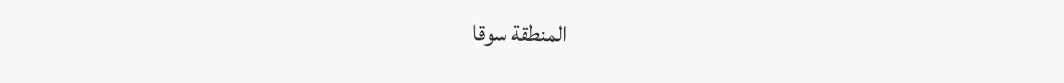المنطقة سوقا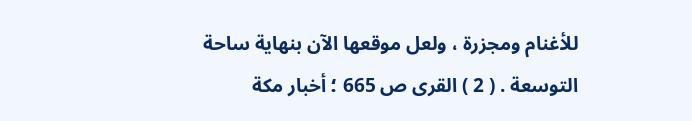للأغنام ومجزرة ، ولعل موقعها الآن بنهاية ساحة التوسعة . ( 2 ) القرى ص 665 ؛ أخبار مكة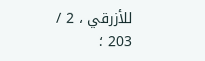للأزرقي ، 2 / 203 ؛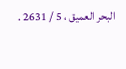البحر العميق ، 5 / 2631 .